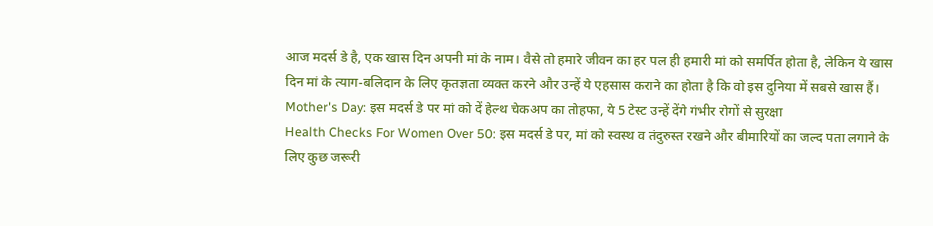आज मदर्स डे है, एक खास दिन अपनी मां के नाम। वैसे तो हमारे जीवन का हर पल ही हमारी मां को समर्पित होता है, लेकिन ये खास दिन मां के त्याग-बलिदान के लिए कृतज्ञता व्यक्त करने और उन्हें ये एहसास कराने का होता है कि वो इस दुनिया में सबसे खास हैं।
Mother's Day: इस मदर्स डे पर मां को दें हेल्थ चेकअप का तोहफा, ये 5 टेस्ट उन्हें देंगे गंभीर रोगों से सुरक्षा
Health Checks For Women Over 50: इस मदर्स डे पर, मां को स्वस्थ व तंदुरुस्त रखने और बीमारियों का जल्द पता लगाने के लिए कुछ जरूरी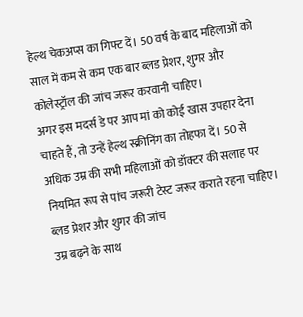हेल्थ चेकअप्स का गिफ्ट दें। 50 वर्ष के बाद महिलाओं को साल में कम से कम एक बार ब्लड प्रेशर, शुगर और कोलेस्ट्रॉल की जांच जरूर करवानी चाहिए।
अगर इस मदर्स डे पर आप मां को कोई खास उपहार देना चाहते हैं, तो उन्हें हेल्थ स्क्रीनिंग का तोहफा दें। 50 से अधिक उम्र की सभी महिलाओं को डॉक्टर की सलाह पर नियमित रूप से पांच जरूरी टेस्ट जरूर कराते रहना चाहिए।
ब्लड प्रेशर और शुगर की जांच
उम्र बढ़ने के साथ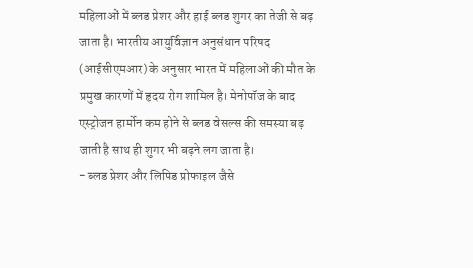महिलाओं में ब्लड प्रेशर और हाई ब्लड शुगर का तेजी से बढ़ जाता है। भारतीय आयुर्विज्ञान अनुसंधान परिषद (आईसीएमआर) के अनुसार भारत में महिलाओं की मौत के प्रमुख कारणों में हृदय रोग शामिल है। मेनोपॉज के बाद एस्ट्रोजन हार्मोन कम होने से ब्लड वेसल्स की समस्या बढ़ जाती है साथ ही शुगर भी बढ़ने लग जाता है।
- ब्लड प्रेशर और लिपिड प्रोफाइल जैसे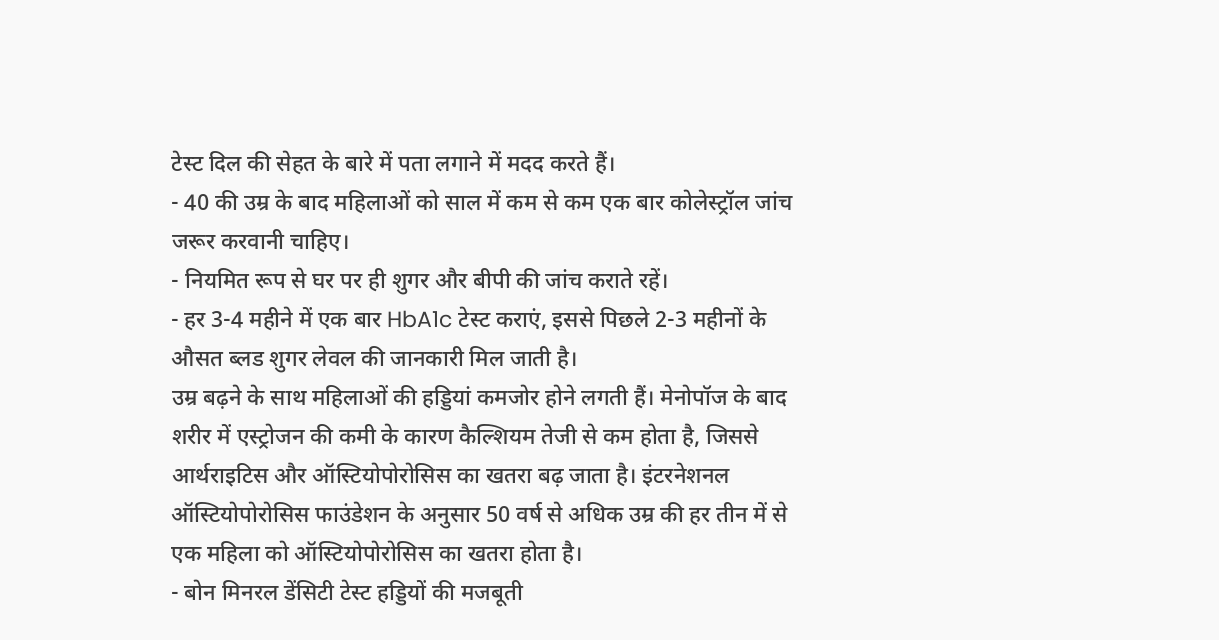टेस्ट दिल की सेहत के बारे में पता लगाने में मदद करते हैं।
- 40 की उम्र के बाद महिलाओं को साल में कम से कम एक बार कोलेस्ट्रॉल जांच जरूर करवानी चाहिए।
- नियमित रूप से घर पर ही शुगर और बीपी की जांच कराते रहें।
- हर 3-4 महीने में एक बार HbA1c टेस्ट कराएं, इससे पिछले 2-3 महीनों के औसत ब्लड शुगर लेवल की जानकारी मिल जाती है।
उम्र बढ़ने के साथ महिलाओं की हड्डियां कमजोर होने लगती हैं। मेनोपॉज के बाद शरीर में एस्ट्रोजन की कमी के कारण कैल्शियम तेजी से कम होता है, जिससे आर्थराइटिस और ऑस्टियोपोरोसिस का खतरा बढ़ जाता है। इंटरनेशनल ऑस्टियोपोरोसिस फाउंडेशन के अनुसार 50 वर्ष से अधिक उम्र की हर तीन में से एक महिला को ऑस्टियोपोरोसिस का खतरा होता है।
- बोन मिनरल डेंसिटी टेस्ट हड्डियों की मजबूती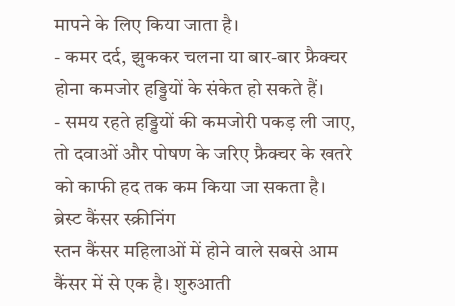मापने के लिए किया जाता है।
- कमर दर्द, झुककर चलना या बार-बार फ्रैक्चर होना कमजोर हड्डियों के संकेत हो सकते हैं।
- समय रहते हड्डियों की कमजोरी पकड़ ली जाए, तो दवाओं और पोषण के जरिए फ्रैक्चर के खतरे को काफी हद तक कम किया जा सकता है।
ब्रेस्ट कैंसर स्क्रीनिंग
स्तन कैंसर महिलाओं में होने वाले सबसे आम कैंसर में से एक है। शुरुआती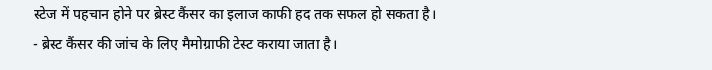स्टेज में पहचान होने पर ब्रेस्ट कैंसर का इलाज काफी हद तक सफल हो सकता है।
- ब्रेस्ट कैंसर की जांच के लिए मैमोग्राफी टेस्ट कराया जाता है।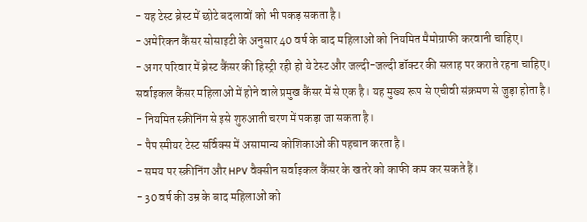- यह टेस्ट ब्रेस्ट में छोटे बदलावों को भी पकड़ सकता है।
- अमेरिकन कैंसर सोसाइटी के अनुसार 40 वर्ष के बाद महिलाओं को नियमित मैमोग्राफी करवानी चाहिए।
- अगर परिवार में ब्रेस्ट कैंसर की हिस्ट्री रही हो ये टेस्ट और जल्दी-जल्दी डॉक्टर की सलाह पर कराते रहना चाहिए।
सर्वाइकल कैंसर महिलाओं में होने वाले प्रमुख कैंसर में से एक है। यह मुख्य रूप से एचीवी संक्रमण से जुड़ा होता है।
- नियमित स्क्रीनिंग से इसे शुरुआती चरण में पकड़ा जा सकता है।
- पैप स्मीयर टेस्ट सर्विक्स में असामान्य कोशिकाओं की पहचान करता है।
- समय पर स्क्रीनिंग और HPV वैक्सीन सर्वाइकल कैंसर के खतरे को काफी कम कर सकते हैं।
- 30 वर्ष की उम्र के बाद महिलाओं को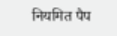नियमित पैप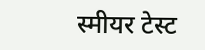स्मीयर टेस्ट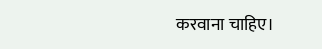करवाना चाहिए।